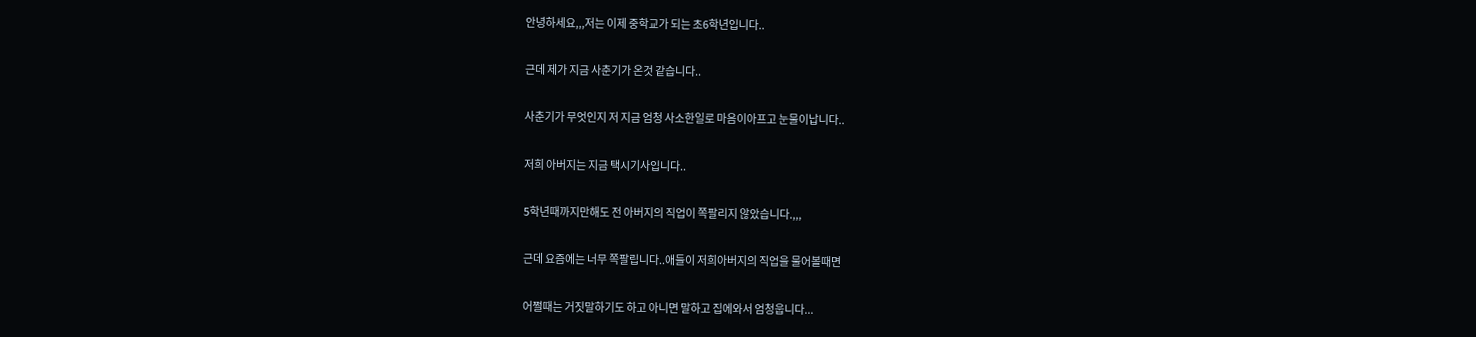안녕하세요,,,저는 이제 중학교가 되는 초6학년입니다..

근데 제가 지금 사춘기가 온것 같습니다..

사춘기가 무엇인지 저 지금 엄청 사소한일로 마음이아프고 눈물이납니다..

저희 아버지는 지금 택시기사입니다..

5학년때까지만해도 전 아버지의 직업이 쪽팔리지 않았습니다.,,,

근데 요즘에는 너무 쪽팔립니다..애들이 저희아버지의 직업을 물어볼때면

어쩔때는 거짓말하기도 하고 아니면 말하고 집에와서 엄청웁니다...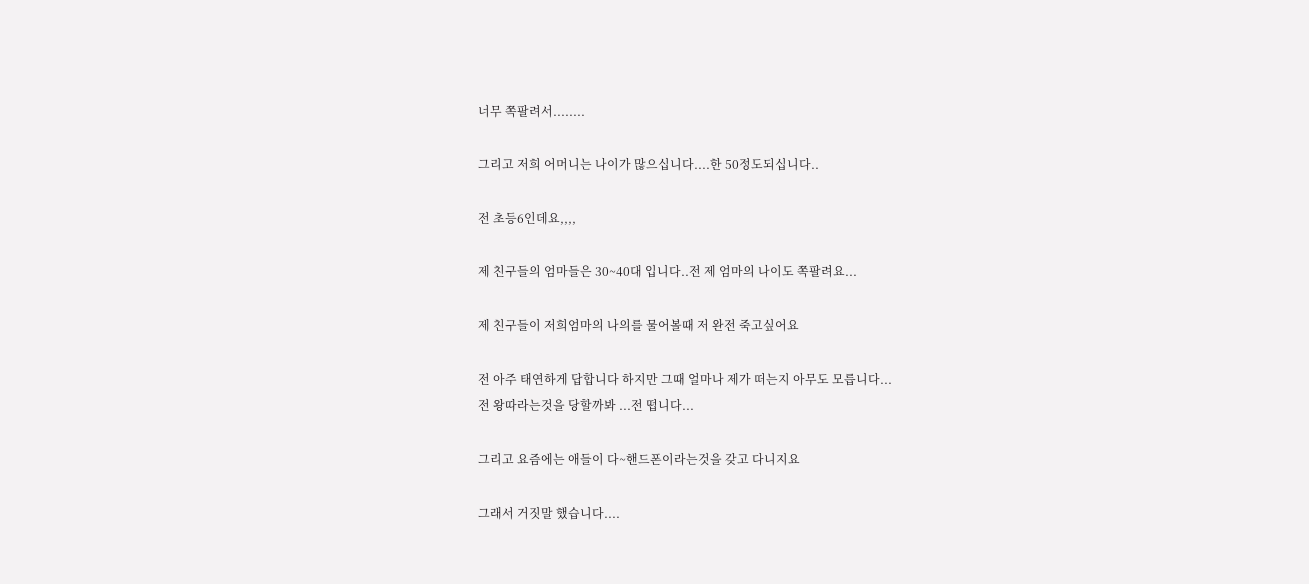너무 쪽팔려서........

그리고 저희 어머니는 나이가 많으십니다....한 50정도되십니다..

전 초등6인데요,,,,

제 친구들의 엄마들은 30~40대 입니다..전 제 엄마의 나이도 쪽팔려요...

제 친구들이 저희엄마의 나의를 물어볼때 저 완전 죽고싶어요

전 아주 태연하게 답합니다 하지만 그때 얼마나 제가 떠는지 아무도 모릅니다...
전 왕따라는것을 당할까봐 ...전 떱니다...

그리고 요즘에는 애들이 다~핸드폰이라는것을 갖고 다니지요

그래서 거짓말 했습니다....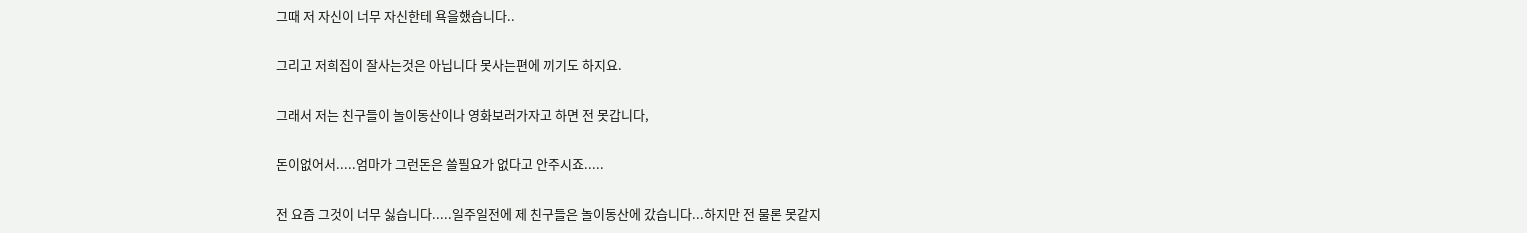그때 저 자신이 너무 자신한테 욕을했습니다..

그리고 저희집이 잘사는것은 아닙니다 못사는편에 끼기도 하지요.

그래서 저는 친구들이 놀이동산이나 영화보러가자고 하면 전 못갑니다,

돈이없어서.....엄마가 그런돈은 쓸필요가 없다고 안주시죠.....

전 요즘 그것이 너무 싫습니다.....일주일전에 제 친구들은 놀이동산에 갔습니다...하지만 전 물론 못같지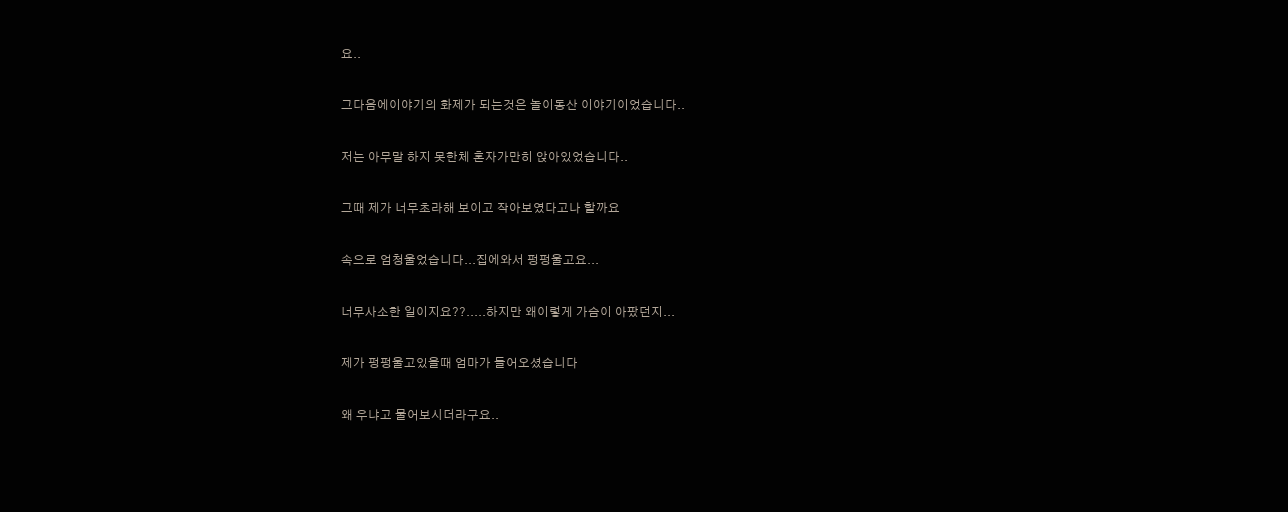요..

그다음에이야기의 화제가 되는것은 놀이동산 이야기이었습니다..

저는 아무말 하지 못한체 혼자가만히 앉아있었습니다..

그때 제가 너무초라해 보이고 작아보였다고나 할까요

속으로 엄청울었습니다...집에와서 펑펑울고요...

너무사소한 일이지요??.....하지만 왜이렇게 가슴이 아팠던지...

제가 펑펑울고있을때 엄마가 들어오셨습니다

왜 우냐고 물어보시더라구요..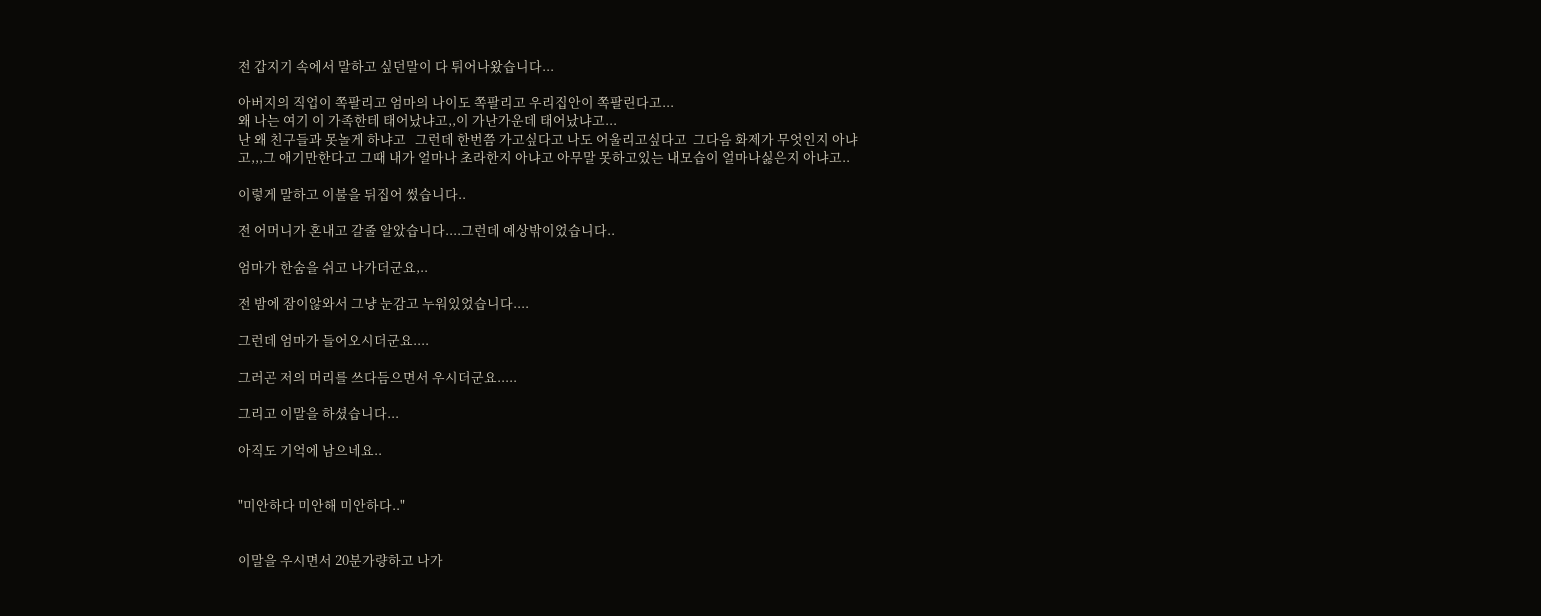전 갑지기 속에서 말하고 싶던말이 다 튀어나왔습니다...

아버지의 직업이 쪽팔리고 엄마의 나이도 쪽팔리고 우리집안이 쪽팔린다고...
왜 나는 여기 이 가족한테 태어났냐고,,이 가난가운데 태어났냐고...
난 왜 친구들과 못놀게 하냐고   그런데 한번쯤 가고싶다고 나도 어울리고싶다고  그다음 화제가 무엇인지 아냐고,,,그 애기만한다고 그때 내가 얼마나 초라한지 아냐고 아무말 못하고있는 내모습이 얼마나싫은지 아냐고..

이렇게 말하고 이불을 뒤집어 썼습니다..

전 어머니가 혼내고 갈줄 알았습니다....그런데 예상밖이었습니다..

엄마가 한숨을 쉬고 나가더군요,..

전 밤에 잠이않와서 그냥 눈감고 누워있었습니다....

그런데 엄마가 들어오시더군요....

그러곤 저의 머리를 쓰다듬으면서 우시더군요.....

그리고 이말을 하셨습니다...

아직도 기억에 남으네요..


"미안하다 미안해 미안하다.."


이말을 우시면서 20분가량하고 나가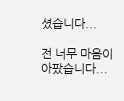셨습니다...

전 너무 마음이 아팠습니다...